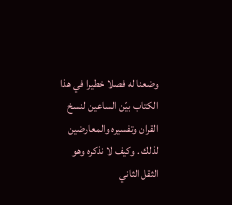وضعنا له فصلا خطيرا في هذا الكتاب بيّن الساعين لنسخ القران وتفسيره والمعارضين لذلك . وكيف لا نذكره وهو الثقل الثاني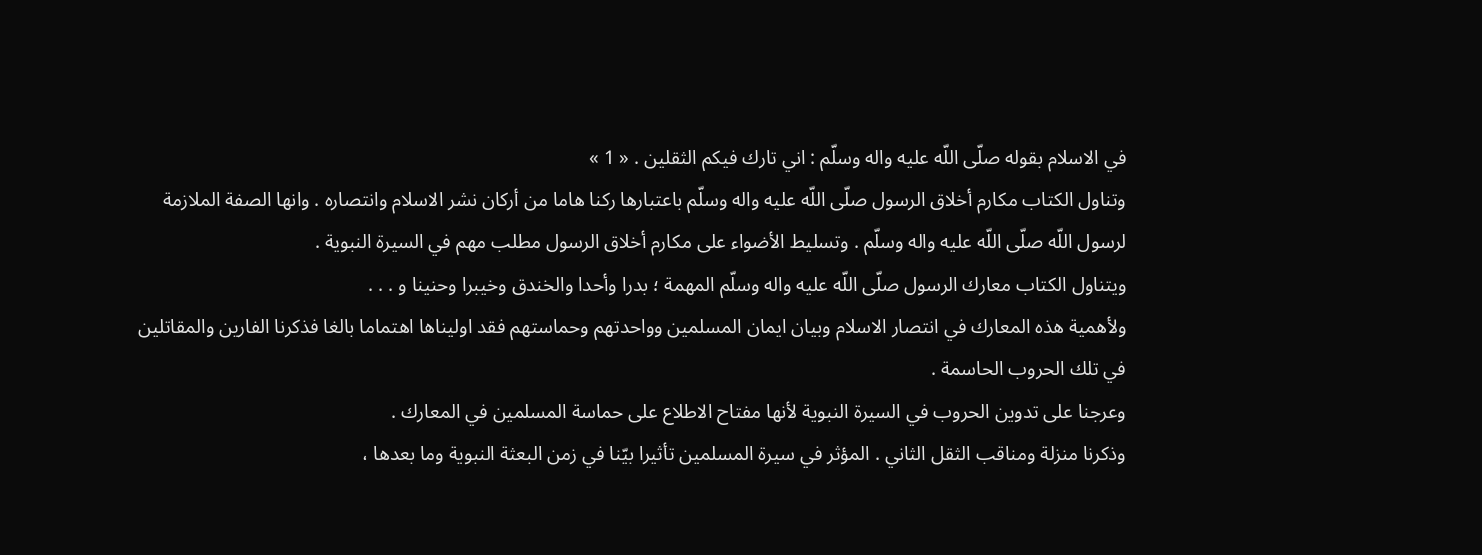في الاسلام بقوله صلّى اللّه عليه واله وسلّم : اني تارك فيكم الثقلين . « 1 »
وتناول الكتاب مكارم أخلاق الرسول صلّى اللّه عليه واله وسلّم باعتبارها ركنا هاما من أركان نشر الاسلام وانتصاره . وانها الصفة الملازمة لرسول اللّه صلّى اللّه عليه واله وسلّم . وتسليط الأضواء على مكارم أخلاق الرسول مطلب مهم في السيرة النبوية .
ويتناول الكتاب معارك الرسول صلّى اللّه عليه واله وسلّم المهمة ؛ بدرا وأحدا والخندق وخيبرا وحنينا و . . .
ولأهمية هذه المعارك في انتصار الاسلام وبيان ايمان المسلمين وواحدتهم وحماستهم فقد اوليناها اهتماما بالغا فذكرنا الفارين والمقاتلين في تلك الحروب الحاسمة .
وعرجنا على تدوين الحروب في السيرة النبوية لأنها مفتاح الاطلاع على حماسة المسلمين في المعارك .
وذكرنا منزلة ومناقب الثقل الثاني . المؤثر في سيرة المسلمين تأثيرا بيّنا في زمن البعثة النبوية وما بعدها ،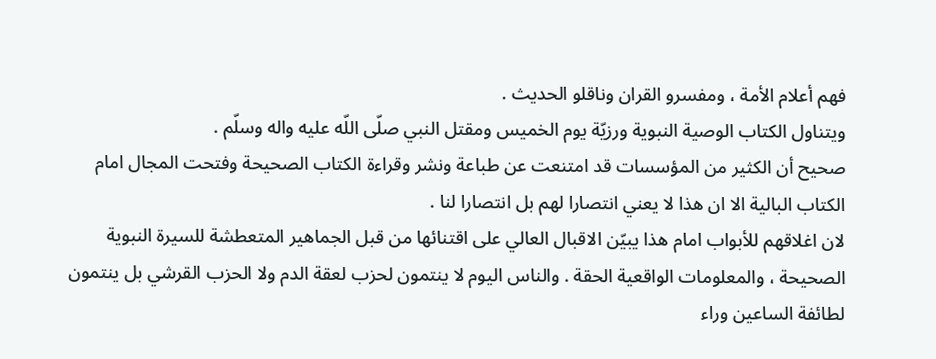فهم أعلام الأمة ، ومفسرو القران وناقلو الحديث .
ويتناول الكتاب الوصية النبوية ورزيّة يوم الخميس ومقتل النبي صلّى اللّه عليه واله وسلّم .
صحيح أن الكثير من المؤسسات قد امتنعت عن طباعة ونشر وقراءة الكتاب الصحيحة وفتحت المجال امام الكتاب البالية الا ان هذا لا يعني انتصارا لهم بل انتصارا لنا .
لان اغلاقهم للأبواب امام هذا يبيّن الاقبال العالي على اقتنائها من قبل الجماهير المتعطشة للسيرة النبوية الصحيحة ، والمعلومات الواقعية الحقة . والناس اليوم لا ينتمون لحزب لعقة الدم ولا الحزب القرشي بل ينتمون لطائفة الساعين وراء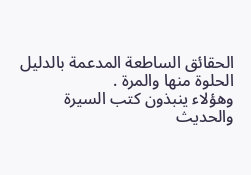الحقائق الساطعة المدعمة بالدليل الحلوة منها والمرة .
وهؤلاء ينبذون كتب السيرة والحديث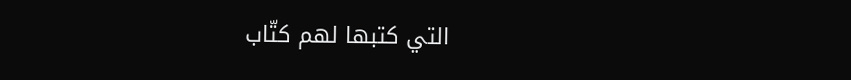التي كتبها لهم كتّاب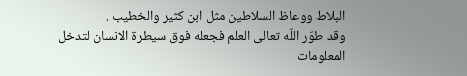البلاط ووعاظ السلاطين مثل ابن كثير والخطيب .
وقد طوّر اللّه تعالى العلم فجعله فوق سيطرة الانسان لتدخل المعلومات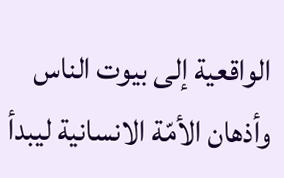الواقعية إلى بيوت الناس وأذهان الأمّة الانسانية ليبدأ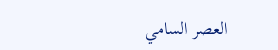العصر السامي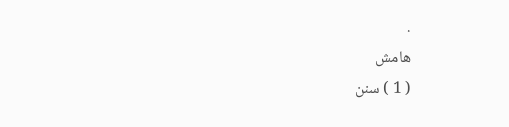.
هامش
( 1 ) سنن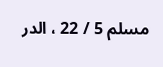مسلم 5 / 22 ، الدر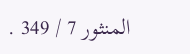المنثور 7 / 349 .